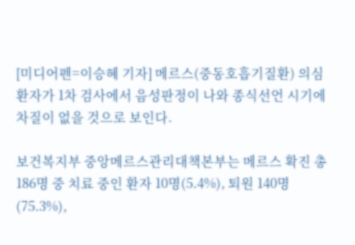[미디어펜=이승혜 기자] 메르스(중동호흡기질환) 의심환자가 1차 검사에서 음성판정이 나와 종식선언 시기에 차질이 없을 것으로 보인다.

보건복지부 중앙메르스관리대책본부는 메르스 확진 총 186명 중 치료 중인 환자 10명(5.4%), 퇴원 140명(75.3%),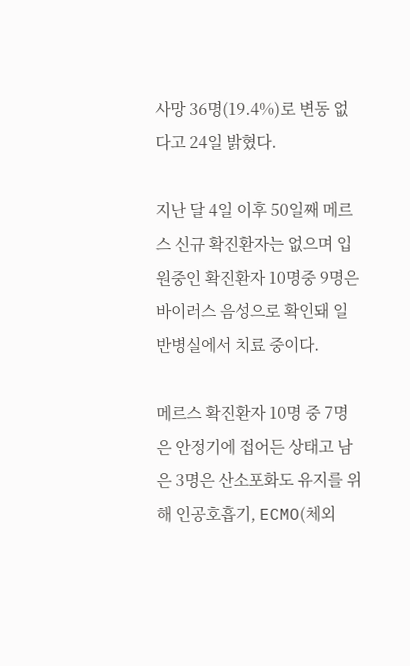사망 36명(19.4%)로 변동 없다고 24일 밝혔다.

지난 달 4일 이후 50일째 메르스 신규 확진환자는 없으며 입원중인 확진환자 10명중 9명은 바이러스 음성으로 확인돼 일반병실에서 치료 중이다.

메르스 확진환자 10명 중 7명은 안정기에 접어든 상태고 남은 3명은 산소포화도 유지를 위해 인공호흡기, ECMO(체외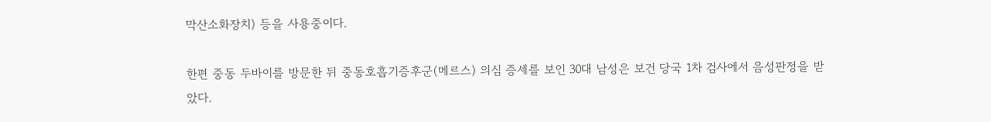막산소화장치) 등을 사용중이다.

한편 중동 두바이를 방문한 뒤 중동호흡기증후군(메르스) 의심 증세를 보인 30대 남성은 보건 당국 1차 검사에서 음성판정을 받았다.